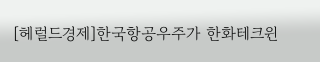[헤럴드경제]한국항공우주가 한화테크윈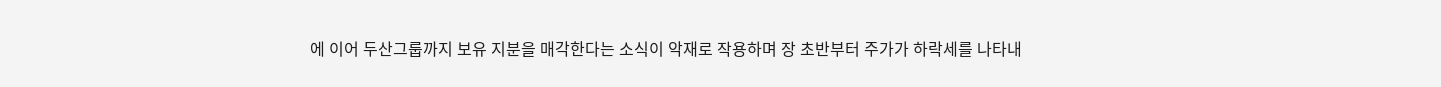에 이어 두산그룹까지 보유 지분을 매각한다는 소식이 악재로 작용하며 장 초반부터 주가가 하락세를 나타내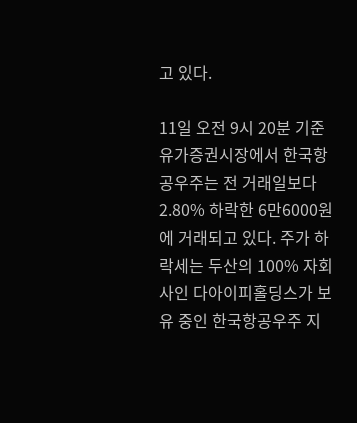고 있다.

11일 오전 9시 20분 기준 유가증권시장에서 한국항공우주는 전 거래일보다 2.80% 하락한 6만6000원에 거래되고 있다. 주가 하락세는 두산의 100% 자회사인 다아이피홀딩스가 보유 중인 한국항공우주 지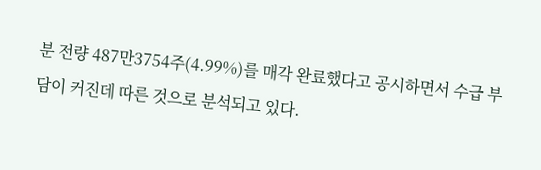분 전량 487만3754주(4.99%)를 매각 완료했다고 공시하면서 수급 부담이 커진데 따른 것으로 분석되고 있다.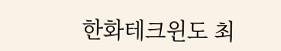한화테크윈도 최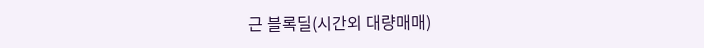근 블록딜(시간외 대량매매)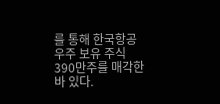를 통해 한국항공우주 보유 주식 390만주를 매각한 바 있다.